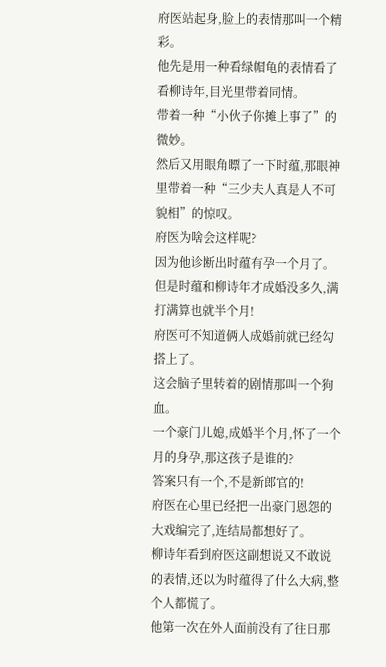府医站起身,脸上的表情那叫一个精彩。
他先是用一种看绿帽龟的表情看了看柳诗年,目光里带着同情。
带着一种“小伙子你摊上事了”的微妙。
然后又用眼角瞟了一下时蕴,那眼神里带着一种“三少夫人真是人不可貌相”的惊叹。
府医为啥会这样呢?
因为他诊断出时蕴有孕一个月了。
但是时蕴和柳诗年才成婚没多久,满打满算也就半个月!
府医可不知道俩人成婚前就已经勾搭上了。
这会脑子里转着的剧情那叫一个狗血。
一个豪门儿媳,成婚半个月,怀了一个月的身孕,那这孩子是谁的?
答案只有一个,不是新郎官的!
府医在心里已经把一出豪门恩怨的大戏编完了,连结局都想好了。
柳诗年看到府医这副想说又不敢说的表情,还以为时蕴得了什么大病,整个人都慌了。
他第一次在外人面前没有了往日那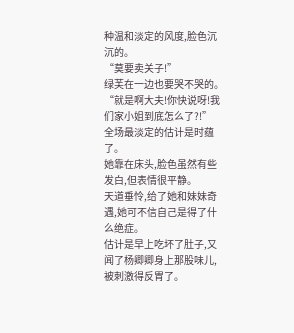种温和淡定的风度,脸色沉沉的。
“莫要卖关子!”
绿芙在一边也要哭不哭的。
“就是啊大夫!你快说呀!我们家小姐到底怎么了?!”
全场最淡定的估计是时蕴了。
她靠在床头,脸色虽然有些发白,但表情很平静。
天道垂怜,给了她和妹妹奇遇,她可不信自己是得了什么绝症。
估计是早上吃坏了肚子,又闻了杨卿卿身上那股味儿,被刺激得反胃了。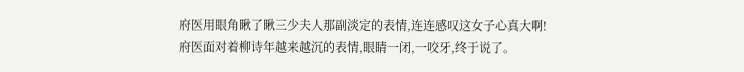府医用眼角瞅了瞅三少夫人那副淡定的表情,连连感叹这女子心真大啊!
府医面对着柳诗年越来越沉的表情,眼睛一闭,一咬牙,终于说了。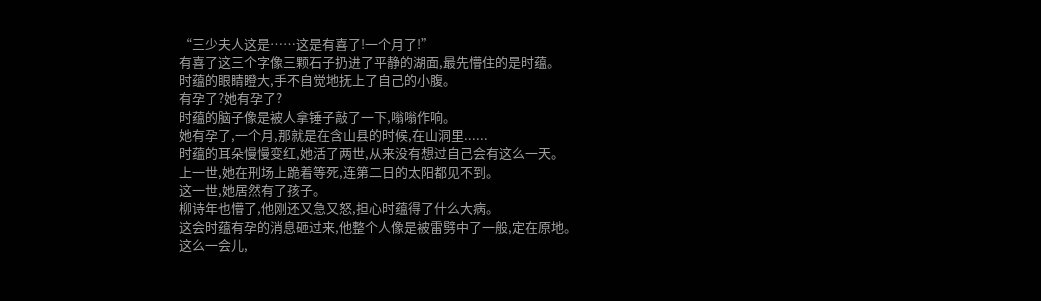“三少夫人这是……这是有喜了!一个月了!”
有喜了这三个字像三颗石子扔进了平静的湖面,最先懵住的是时蕴。
时蕴的眼睛瞪大,手不自觉地抚上了自己的小腹。
有孕了?她有孕了?
时蕴的脑子像是被人拿锤子敲了一下,嗡嗡作响。
她有孕了,一个月,那就是在含山县的时候,在山洞里......
时蕴的耳朵慢慢变红,她活了两世,从来没有想过自己会有这么一天。
上一世,她在刑场上跪着等死,连第二日的太阳都见不到。
这一世,她居然有了孩子。
柳诗年也懵了,他刚还又急又怒,担心时蕴得了什么大病。
这会时蕴有孕的消息砸过来,他整个人像是被雷劈中了一般,定在原地。
这么一会儿,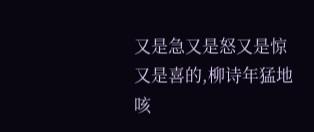又是急又是怒又是惊又是喜的,柳诗年猛地咳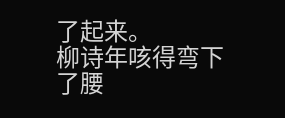了起来。
柳诗年咳得弯下了腰